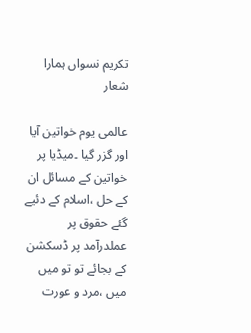تکریم نسواں ہمارا شعار

عالمی یوم خواتین آیا اور گزر گیا ۔میڈیا پر خواتین کے مسائل ان کے حل ،اسلام کے دئیے گئے حقوق پر عملدرآمد پر ڈسکشن کے بجائے تو تو میں میں ،مرد و عورت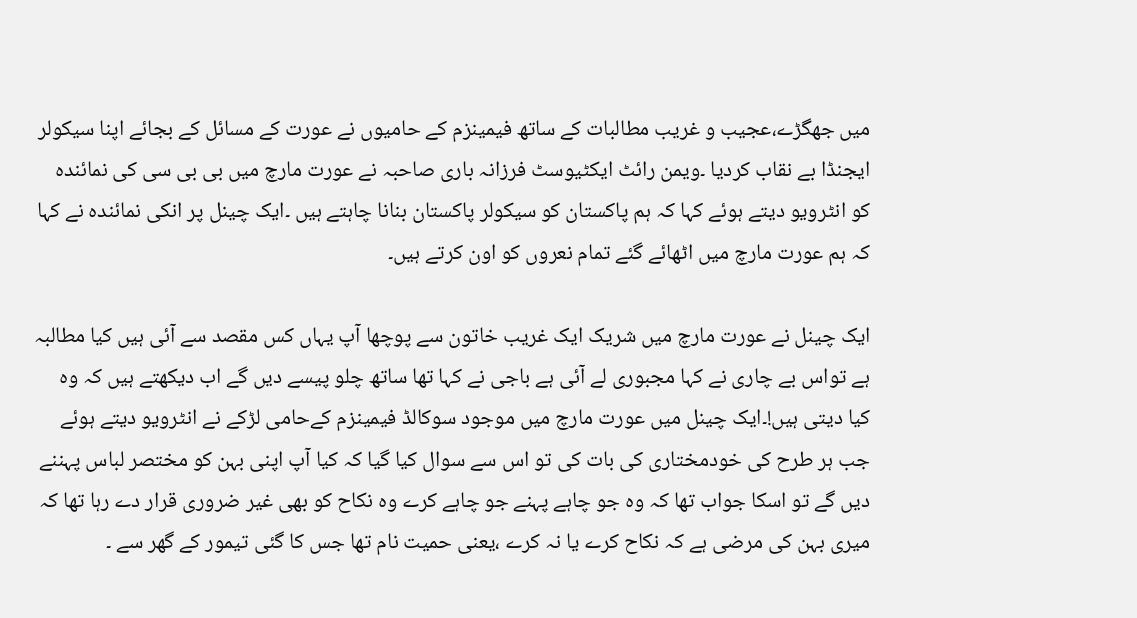میں جھگڑے،عجیب و غریب مطالبات کے ساتھ فیمینزم کے حامیوں نے عورت کے مسائل کے بجائے اپنا سیکولر ایجنڈا بے نقاب کردیا ۔ویمن رائٹ ایکٹیوسٹ فرزانہ باری صاحبہ نے عورت مارچ میں بی بی سی کی نمائندہ کو انٹرویو دیتے ہوئے کہا کہ ہم پاکستان کو سیکولر پاکستان بنانا چاہتے ہیں ۔ایک چینل پر انکی نمائندہ نے کہا کہ ہم عورت مارچ میں اٹھائے گئے تمام نعروں کو اون کرتے ہیں۔

ایک چینل نے عورت مارچ میں شریک ایک غریب خاتون سے پوچھا آپ یہاں کس مقصد سے آئی ہیں کیا مطالبہ ہے تواس بے چاری نے کہا مجبوری لے آئی ہے باجی نے کہا تھا ساتھ چلو پیسے دیں گے اب دیکھتے ہیں کہ وہ کیا دیتی ہیں!۔ایک چینل میں عورت مارچ میں موجود سوکالڈ فیمینزم کےحامی لڑکے نے انٹرویو دیتے ہوئے جب ہر طرح کی خودمختاری کی بات کی تو اس سے سوال کیا گیا کہ کیا آپ اپنی بہن کو مختصر لباس پہننے دیں گے تو اسکا جواب تھا کہ وہ جو چاہے پہنے جو چاہے کرے وہ نکاح کو بھی غیر ضروری قرار دے رہا تھا کہ میری بہن کی مرضی ہے کہ نکاح کرے یا نہ کرے ،یعنی حمیت نام تھا جس کا گئی تیمور کے گھر سے ۔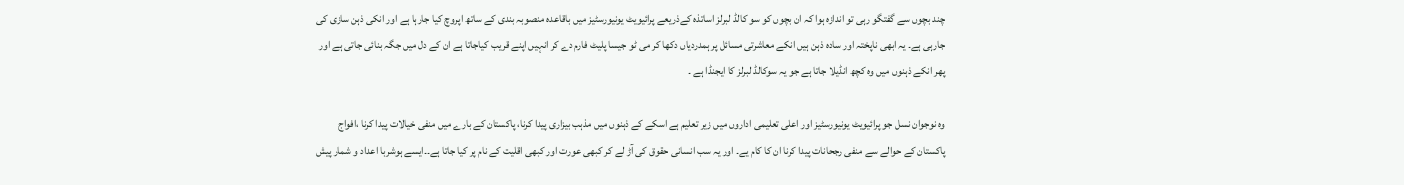چند بچوں سے گفتگو رہی تو اندازہ ہوا کہ ان بچوں کو سو کالڈ لبرلز اساتذہ کےذریعے پرائیویٹ یونیورسٹیز میں باقاعدہ منصوبہ بندی کے ساتھ اپروچ کیا جارہا ہے اور انکی ذہن سازی کی جارہی ہے۔ یہ ابھی ناپختہ اور سادہ ذہن ہیں انکے معاشرتی مسائل پر ہمدردیاں دکھا کر می ٹو جیسا پلیٹ فارم دے کر انہیں اپنے قریب کیاجاتا ہے ان کے دل میں جگہ بنائی جاتی ہے اور پھر انکے ذہنوں میں وہ کچھ انڈیلا جاتا ہے جو یہ سوکالڈ لبرلز کا ایجنڈا ہے ۔

وہ نوجوان نسل جو پرائیویٹ یونیورسٹیز اور اعلی تعلیمی اداروں میں زیر تعلیم ہے اسکے کے ذہنوں میں مذہب بیزاری پیدا کرنا، پاکستان کے بارے میں منفی خیالات پیدا کرنا ،افواج پاکستان کے حوالے سے منفی رجحانات پیدا کرنا ان کا کام یے۔ اور یہ سب انسانی حقوق کی آڑ لے کر کبھی عورت اور کبھی اقلیت کے نام پر کیا جاتا ہے۔۔ایسے ہوشربا اعداد و شمار پیش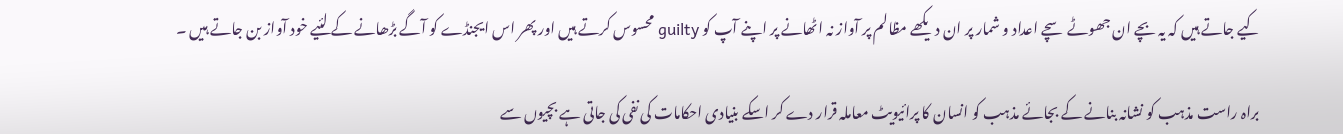کیے جاتے ہیں کہ یہ بچے ان جھوٹے سچے اعداد و شمار پر ان دیکھے مظالم پر آواز نہ اٹھانے پر اپنے آپ کو guilty محسوس کرتے ہیں اور پھر اس ایجنڈے کو آگے بڑھانے کے لئیے خود آواز بن جاتے ہیں ۔

براہ راست مذہب کو نشانہ بنانے کے بجائے مذہب کو انسان کا پرائیویٹ معاملہ قرار دے کر اسکے بنیادی احکامات کی نفی کی جاتی ہے بچیوں سے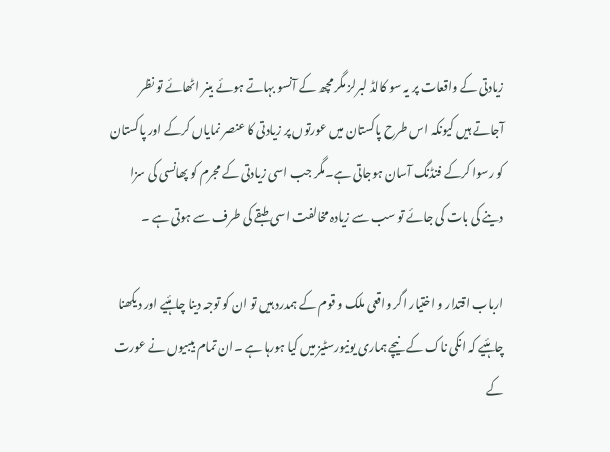زیادتی کے واقعات پر یہ سو کالڈ لبرلز مگر مچھ کے آنسو بہاتے ہوئے بینر اٹھائے تو نظر آجاتے ہیں کیونکہ اس طرح پاکستان میں عورتوں پر زیادتی کا عنصر نمایاں کرکے اور پاکستان کو رسوا کرکے فنڈنگ آسان ہوجاتی ہے۔مگر جب اسی زیادتی کے مجرم کو پھانسی کی سزا دینے کی بات کی جائے تو سب سے زیادہ مخالفت اسی طبقے کی طرف سے ہوتی ہے ۔

ارباب اقتدار و اختیار اگر واقعی ملک و قوم کے ہمدرد ہیں تو ان کو توجہ دینا چاہئیے اور دیکھنا چاہئیے کہ انکی ناک کے نیچے ہماری یونیورسٹیز میں کیا ہورہا ہے ۔ان تمام بیبیوں نے عورت کے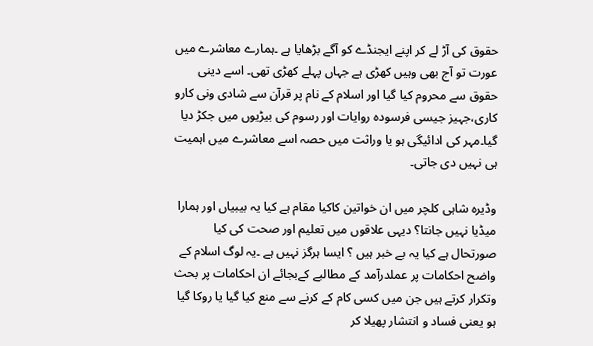حقوق کی آڑ لے کر اپنے ایجنڈے کو آگے بڑھایا ہے ۔ہمارے معاشرے میں عورت تو آج بھی وہیں کھڑی ہے جہاں پہلے کھڑی تھی۔ اسے دینی حقوق سے محروم کیا گیا اور اسلام کے نام پر قرآن سے شادی ونی کارو کاری،جہیز جیسی فرسودہ روایات اور رسوم کی بیڑیوں میں جکڑ دیا گیا۔مہر کی ادائیگی ہو یا وراثت میں حصہ اسے معاشرے میں اہمیت ہی نہیں دی جاتی۔

وڈیرہ شاہی کلچر میں ان خواتین کاکیا مقام ہے کیا یہ بیبیاں اور ہمارا میڈیا نہیں جانتا؟ دیہی علاقوں میں تعلیم اور صحت کی کیا صورتحال ہے کیا یہ بے خبر ہیں ؟ ایسا ہرگز نہیں ہے ۔یہ لوگ اسلام کے واضح احکامات پر عملدرآمد کے مطالبے کےبجائے ان احکامات پر بحث وتکرار کرتے ہیں جن میں کسی کام کے کرنے سے منع کیا گیا یا روکا گیا ہو یعنی فساد و انتشار پھیلا کر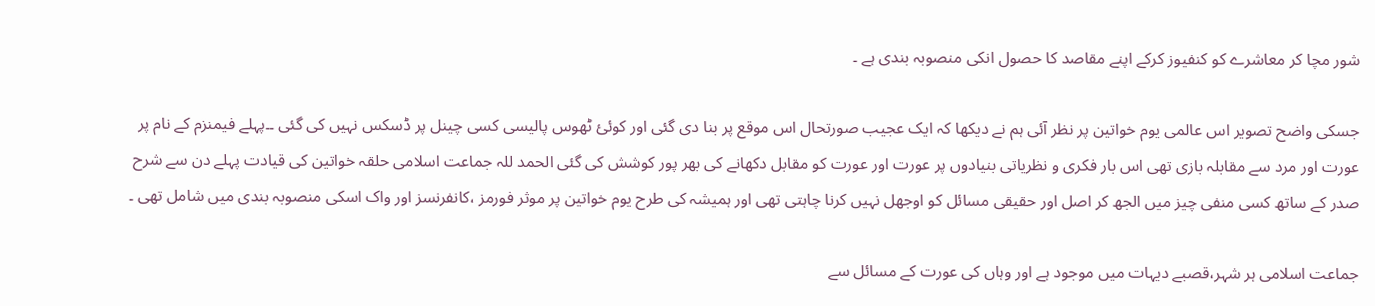شور مچا کر معاشرے کو کنفیوز کرکے اپنے مقاصد کا حصول انکی منصوبہ بندی ہے ۔

جسکی واضح تصویر اس عالمی یوم خواتین پر نظر آئی ہم نے دیکھا کہ ایک عجیب صورتحال اس موقع پر بنا دی گئی اور کوئئ ٹھوس پالیسی کسی چینل پر ڈسکس نہیں کی گئی ۔۔پہلے فیمنزم کے نام پر عورت اور مرد سے مقابلہ بازی تھی اس بار فکری و نظریاتی بنیادوں پر عورت اور عورت کو مقابل دکھانے کی بھر پور کوشش کی گئی الحمد للہ جماعت اسلامی حلقہ خواتین کی قیادت پہلے دن سے شرح صدر کے ساتھ کسی منفی چیز میں الجھ کر اصل اور حقیقی مسائل کو اوجھل نہیں کرنا چاہتی تھی اور ہمیشہ کی طرح یوم خواتین پر موثر فورمز ،کانفرنسز اور واک اسکی منصوبہ بندی میں شامل تھی ۔

جماعت اسلامی ہر شہر،قصبے دیہات میں موجود ہے اور وہاں کی عورت کے مسائل سے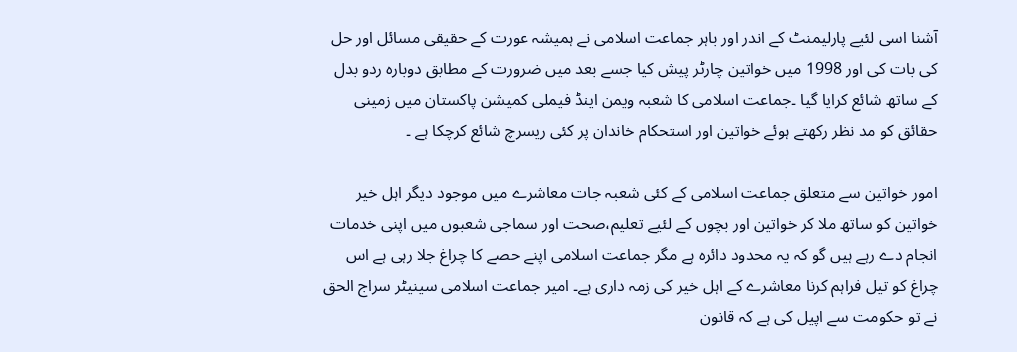آشنا اسی لئیے پارلیمنٹ کے اندر اور باہر جماعت اسلامی نے ہمیشہ عورت کے حقیقی مسائل اور حل کی بات کی اور 1998 میں خواتین چارٹر پیش کیا جسے بعد میں ضرورت کے مطابق دوبارہ ردو بدل کے ساتھ شائع کرایا گیا ۔جماعت اسلامی کا شعبہ ویمن اینڈ فیملی کمیشن پاکستان میں زمینی حقائق کو مد نظر رکھتے ہوئے خواتین اور استحکام خاندان پر کئی ریسرچ شائع کرچکا ہے ۔

امور خواتین سے متعلق جماعت اسلامی کے کئی شعبہ جات معاشرے میں موجود دیگر اہل خیر خواتین کو ساتھ ملا کر خواتین اور بچوں کے لئیے تعلیم،صحت اور سماجی شعبوں میں اپنی خدمات انجام دے رہے ہیں گو کہ یہ محدود دائرہ ہے مگر جماعت اسلامی اپنے حصے کا چراغ جلا رہی ہے اس چراغ کو تیل فراہم کرنا معاشرے کے اہل خیر کی زمہ داری ہے۔ امیر جماعت اسلامی سینیٹر سراج الحق نے تو حکومت سے اپیل کی ہے کہ قانون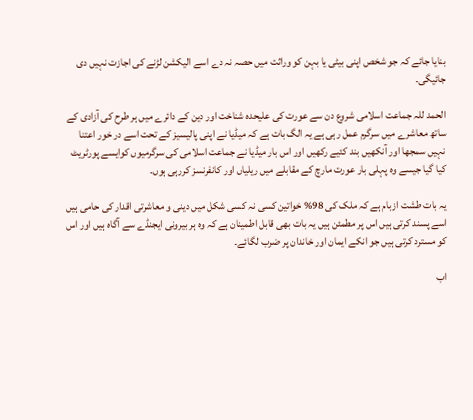بنایا جائے کہ جو شخص اپنی بیٹی یا بہن کو وراثت میں حصہ نہ دے اسے الیکشن لڑنے کی اجازت نہیں دی جائیگی۔

الحمد للہ جماعت اسلامی شروع دن سے عورت کی علیحدہ شناخت اور دین کے دائرے میں ہر طرح کی آزادی کے ساتھ معاشرے میں سرگرم عمل رہی ہے یہ الگ بات ہے کہ میڈیا نے اپنی پالیسیز کے تحت اسے در خور اعتنا نہیں سمجھا اور آنکھیں بند کئیے رکھیں اور اس بار میڈیا نے جماعت اسلامی کی سرگرمیوں کوایسے پورٹریٹ کیا گیا جیسے وہ پہلی بار عورت مارچ کے مقابلے میں ریلیاں اور کانفرنسز کررہی ہوں۔

یہ بات طشت ازبام ہے کہ ملک کی 98% خواتین کسی نہ کسی شکل میں دینی و معاشرتی اقدار کی حامی ہیں اسے پسند کرتی ہیں اس پر مطمئن ہیں یہ بات بھی قابل اطمینان ہے کہ وہ ہر بیرونی ایجنڈے سے آگاہ ہیں اور اس کو مسترد کرتی ہیں جو انکے ایمان اور خاندان پر ضرب لگائے۔

اب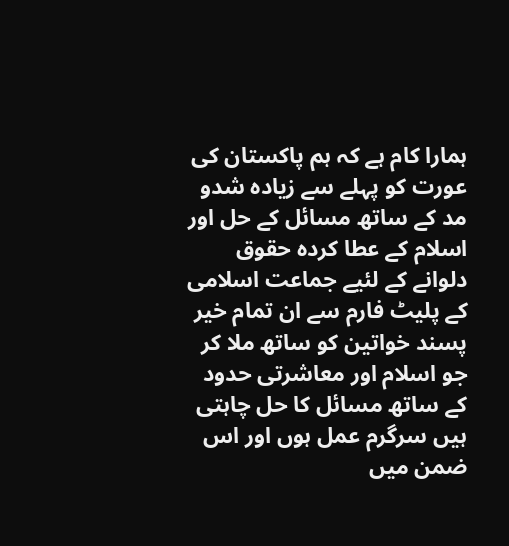ہمارا کام ہے کہ ہم پاکستان کی عورت کو پہلے سے زیادہ شدو مد کے ساتھ مسائل کے حل اور اسلام کے عطا کردہ حقوق دلوانے کے لئیے جماعت اسلامی کے پلیٹ فارم سے ان تمام خیر پسند خواتین کو ساتھ ملا کر جو اسلام اور معاشرتی حدود کے ساتھ مسائل کا حل چاہتی ہیں سرگرم عمل ہوں اور اس ضمن میں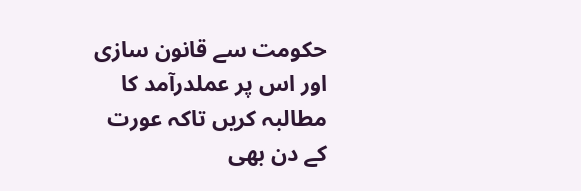حکومت سے قانون سازی اور اس پر عملدرآمد کا مطالبہ کریں تاکہ عورت کے دن بھی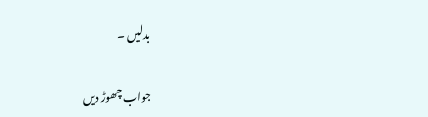بدلیں ۔

جواب چھوڑ دیں